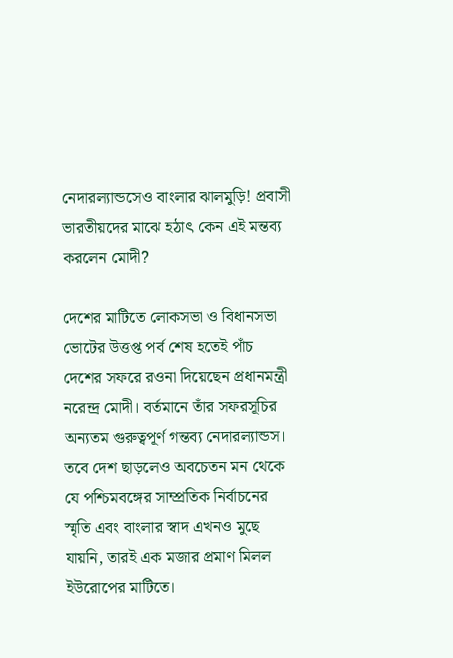নেদারল্যান্ডসেও বাংলার ঝালমুড়ি! প্রবাসী ভারতীয়দের মাঝে হঠাৎ কেন এই মন্তব্য করলেন মোদী?

দেশের মাটিতে লোকসভা ও বিধানসভা ভোটের উত্তপ্ত পর্ব শেষ হতেই পাঁচ দেশের সফরে রওনা দিয়েছেন প্রধানমন্ত্রী নরেন্দ্র মোদী। বর্তমানে তাঁর সফরসূচির অন্যতম গুরুত্বপূর্ণ গন্তব্য নেদারল্যান্ডস। তবে দেশ ছাড়লেও অবচেতন মন থেকে যে পশ্চিমবঙ্গের সাম্প্রতিক নির্বাচনের স্মৃতি এবং বাংলার স্বাদ এখনও মুছে যায়নি, তারই এক মজার প্রমাণ মিলল ইউরোপের মাটিতে।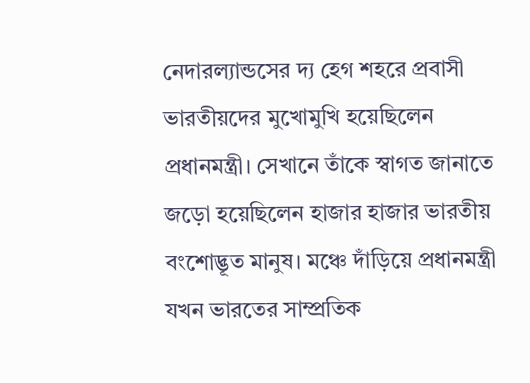নেদারল্যান্ডসের দ্য হেগ শহরে প্রবাসী ভারতীয়দের মুখোমুখি হয়েছিলেন প্রধানমন্ত্রী। সেখানে তাঁকে স্বাগত জানাতে জড়ো হয়েছিলেন হাজার হাজার ভারতীয় বংশোদ্ভূত মানুষ। মঞ্চে দাঁড়িয়ে প্রধানমন্ত্রী যখন ভারতের সাম্প্রতিক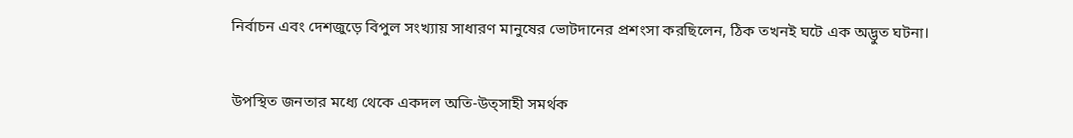নির্বাচন এবং দেশজুড়ে বিপুল সংখ্যায় সাধারণ মানুষের ভোটদানের প্রশংসা করছিলেন, ঠিক তখনই ঘটে এক অদ্ভুত ঘটনা।

উপস্থিত জনতার মধ্যে থেকে একদল অতি-উত্সাহী সমর্থক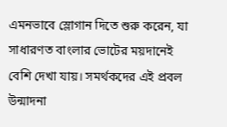এমনভাবে স্লোগান দিতে শুরু করেন, যা সাধারণত বাংলার ভোটের ময়দানেই বেশি দেখা যায়। সমর্থকদের এই প্রবল উন্মাদনা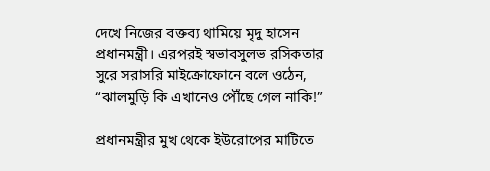দেখে নিজের বক্তব্য থামিয়ে মৃদু হাসেন প্রধানমন্ত্রী। এরপরই স্বভাবসুলভ রসিকতার সুরে সরাসরি মাইক্রোফোনে বলে ওঠেন, “ঝালমুড়ি কি এখানেও পৌঁছে গেল নাকি!”

প্রধানমন্ত্রীর মুখ থেকে ইউরোপের মাটিতে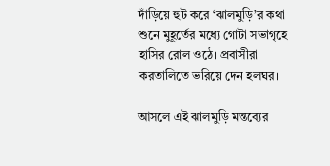দাঁড়িয়ে হুট করে ‘ঝালমুড়ি’র কথা শুনে মুহূর্তের মধ্যে গোটা সভাগৃহে হাসির রোল ওঠে। প্রবাসীরা করতালিতে ভরিয়ে দেন হলঘর।

আসলে এই ঝালমুড়ি মন্তব্যের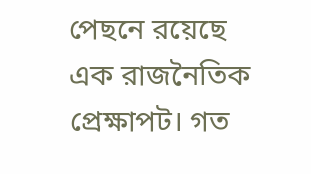পেছনে রয়েছে এক রাজনৈতিক প্রেক্ষাপট। গত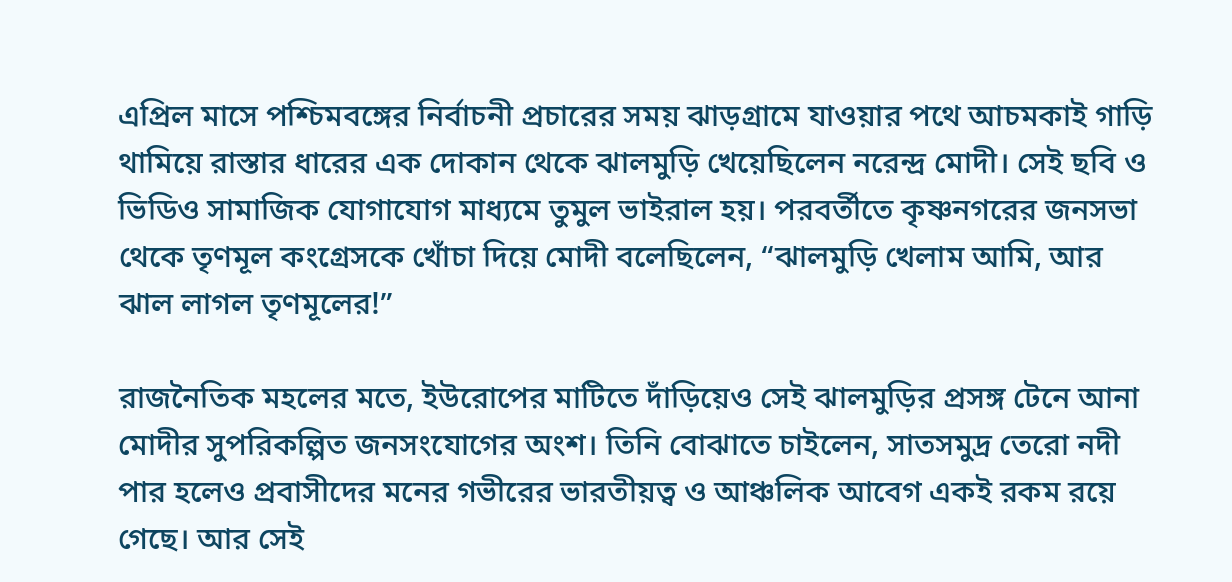এপ্রিল মাসে পশ্চিমবঙ্গের নির্বাচনী প্রচারের সময় ঝাড়গ্রামে যাওয়ার পথে আচমকাই গাড়ি থামিয়ে রাস্তার ধারের এক দোকান থেকে ঝালমুড়ি খেয়েছিলেন নরেন্দ্র মোদী। সেই ছবি ও ভিডিও সামাজিক যোগাযোগ মাধ্যমে তুমুল ভাইরাল হয়। পরবর্তীতে কৃষ্ণনগরের জনসভা থেকে তৃণমূল কংগ্রেসকে খোঁচা দিয়ে মোদী বলেছিলেন, “ঝালমুড়ি খেলাম আমি, আর ঝাল লাগল তৃণমূলের!”

রাজনৈতিক মহলের মতে, ইউরোপের মাটিতে দাঁড়িয়েও সেই ঝালমুড়ির প্রসঙ্গ টেনে আনা মোদীর সুপরিকল্পিত জনসংযোগের অংশ। তিনি বোঝাতে চাইলেন, সাতসমুদ্র তেরো নদী পার হলেও প্রবাসীদের মনের গভীরের ভারতীয়ত্ব ও আঞ্চলিক আবেগ একই রকম রয়ে গেছে। আর সেই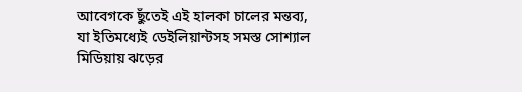আবেগকে ছুঁতেই এই হালকা চালের মন্তব্য, যা ইতিমধ্যেই ডেইলিয়ান্টসহ সমস্ত সোশ্যাল মিডিয়ায় ঝড়ের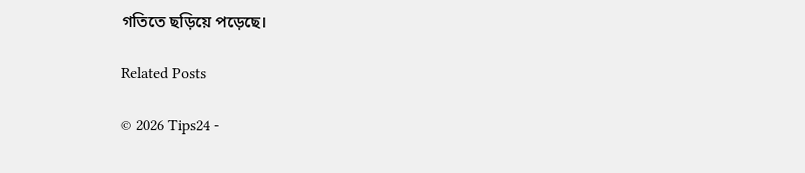গতিতে ছড়িয়ে পড়েছে।

Related Posts

© 2026 Tips24 -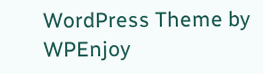WordPress Theme by WPEnjoy